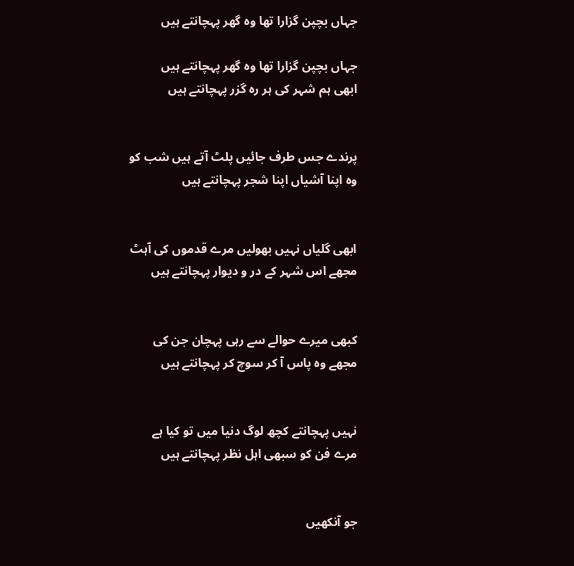جہاں بچپن گزارا تھا وہ گھر پہچانتے ہیں

جہاں بچپن گزارا تھا وہ گھر پہچانتے ہیں
ابھی ہم شہر کی ہر رہ گزر پہچانتے ہیں


پرندے جس طرف جائیں پلٹ آتے ہیں شب کو
وہ اپنا آشیاں اپنا شجر پہچانتے ہیں


ابھی گلیاں نہیں بھولیں مرے قدموں کی آہٹ
مجھے اس شہر کے در و دیوار پہچانتے ہیں


کبھی میرے حوالے سے رہی پہچان جن کی
مجھے وہ پاس آ کر سوچ کر پہچانتے ہیں


نہیں پہچانتے کچھ لوگ دنیا میں تو کیا ہے
مرے فن کو سبھی اہل نظر پہچانتے ہیں


جو آنکھیں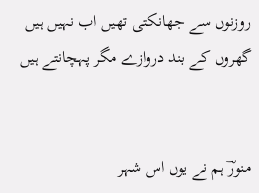روزنوں سے جھانکتی تھیں اب نہیں ہیں
گھروں کے بند دروازے مگر پہچانتے ہیں


منورؔ ہم نے یوں اس شہر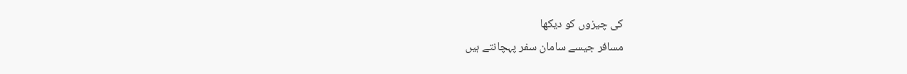کی چیزوں کو دیکھا
مسافر جیسے سامان سفر پہچانتے ہیں